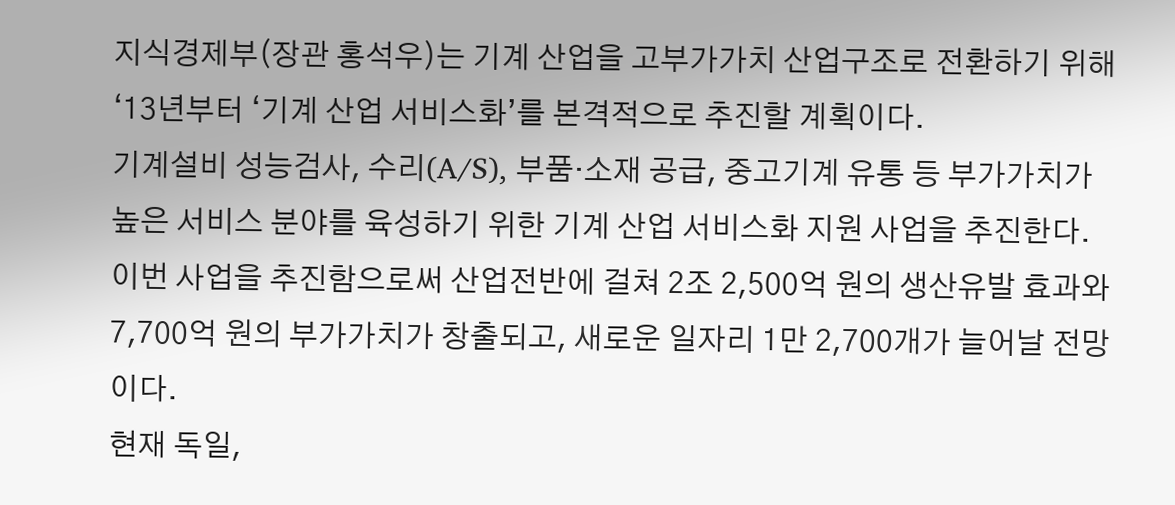지식경제부(장관 홍석우)는 기계 산업을 고부가가치 산업구조로 전환하기 위해 ‘13년부터 ‘기계 산업 서비스화’를 본격적으로 추진할 계획이다.
기계설비 성능검사, 수리(A/S), 부품·소재 공급, 중고기계 유통 등 부가가치가 높은 서비스 분야를 육성하기 위한 기계 산업 서비스화 지원 사업을 추진한다.
이번 사업을 추진함으로써 산업전반에 걸쳐 2조 2,500억 원의 생산유발 효과와 7,700억 원의 부가가치가 창출되고, 새로운 일자리 1만 2,700개가 늘어날 전망이다.
현재 독일,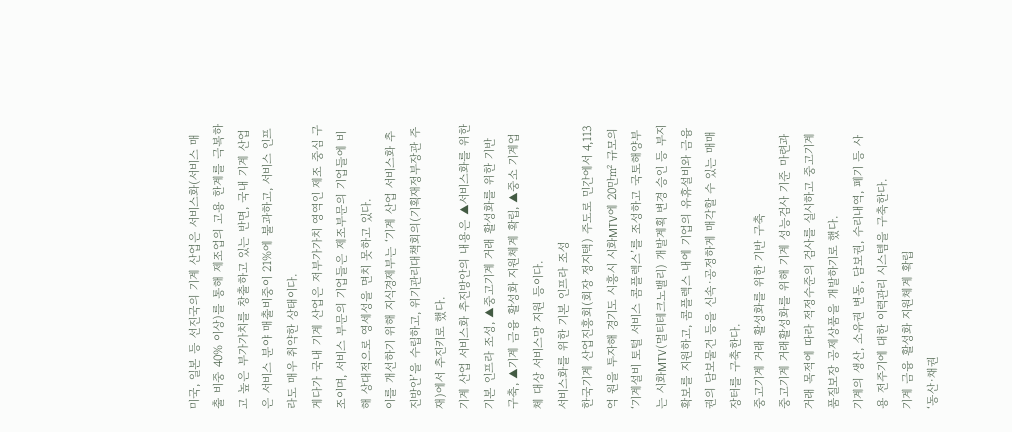미국, 일본 등 선진국의 기계 산업은 서비스화(서비스 매출 비중 40% 이상)를 통해 제조업의 고용 한계를 극복하고 높은 부가가치를 창출하고 있는 반면, 국내 기계 산업은 서비스 분야 매출비중이 21%에 불과하고, 서비스 인프라도 매우 취약한 상태이다.
게다가 국내 기계 산업은 저부가가치 영역인 제조 중심 구조이며, 서비스 부문의 기업들은 제조부문의 기업들에 비해 상대적으로 영세성을 면치 못하고 있다.
이를 개선하기 위해 지식경제부는 ‘기계 산업 서비스화 추진방안’을 수립하고, 위기관리대책회의(기획재정부장관 주재)에서 추진키로 했다.
기계 산업 서비스화 추진방안의 내용은 ▲서비스화를 위한 기본 인프라 조성, ▲중고기계 거래 활성화를 위한 기반 구축, ▲기계 금융 활성화 지원체계 확립, ▲중소 기계업체 대상 서비스망 지원 등이다.
서비스화를 위한 기본 인프라 조성
한국기계 산업진흥회(회장 정지택) 주도로 민간에서 4,113억 원을 투자해 경기도 시흥시 시화MTV에 20만㎡ 규모의 ‘기계설비 토털 서비스 콤플렉스’를 조성하고 국토해양부는 시화MTV(멀티테크노밸리) 개발계획 변경 승인 등 부지확보를 지원하고, 콤플렉스 내에 기업의 유휴설비와 금융권의 담보물건 등을 신속·공정하게 매각할 수 있는 매매장터를 구축한다.
중고기계 거래 활성화를 위한 기반 구축
중고기계 거래활성화를 위해 기계 성능검사 기준 마련과 거래 목적에 따라 적정수준의 검사를 실시하고 중고기계 품질보장 공제상품을 개발하기로 했다.
기계의 생산, 소유권 변동, 담보권, 수리내역, 폐기 등 사용 전주기에 대한 이력관리 시스템을 구축한다.
기계 금융 활성화 지원체계 확립
‘동산·채권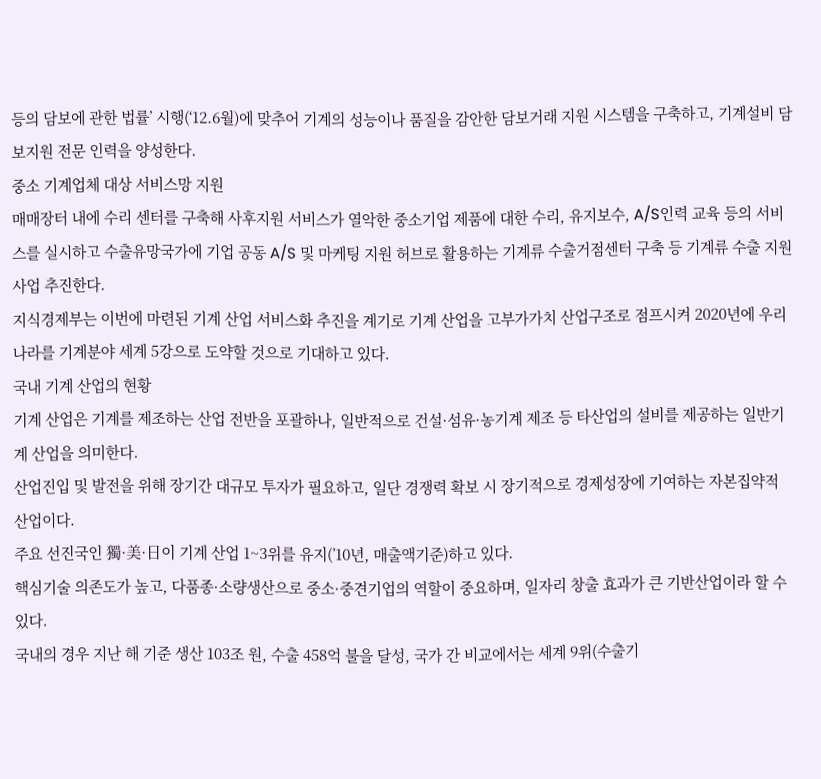등의 담보에 관한 법률’ 시행(‘12.6월)에 맞추어 기계의 성능이나 품질을 감안한 담보거래 지원 시스템을 구축하고, 기계설비 담보지원 전문 인력을 양성한다.
중소 기계업체 대상 서비스망 지원
매매장터 내에 수리 센터를 구축해 사후지원 서비스가 열악한 중소기업 제품에 대한 수리, 유지보수, A/S인력 교육 등의 서비스를 실시하고 수출유망국가에 기업 공동 A/S 및 마케팅 지원 허브로 활용하는 기계류 수출거점센터 구축 등 기계류 수출 지원 사업 추진한다.
지식경제부는 이번에 마련된 기계 산업 서비스화 추진을 계기로 기계 산업을 고부가가치 산업구조로 점프시켜 2020년에 우리나라를 기계분야 세계 5강으로 도약할 것으로 기대하고 있다.
국내 기계 산업의 현황
기계 산업은 기계를 제조하는 산업 전반을 포괄하나, 일반적으로 건설·섬유·농기계 제조 등 타산업의 설비를 제공하는 일반기계 산업을 의미한다.
산업진입 및 발전을 위해 장기간 대규모 투자가 필요하고, 일단 경쟁력 확보 시 장기적으로 경제성장에 기여하는 자본집약적 산업이다.
주요 선진국인 獨·美·日이 기계 산업 1~3위를 유지(’10년, 매출액기준)하고 있다.
핵심기술 의존도가 높고, 다품종·소량생산으로 중소·중견기업의 역할이 중요하며, 일자리 창출 효과가 큰 기반산업이라 할 수 있다.
국내의 경우 지난 해 기준 생산 103조 원, 수출 458억 불을 달성, 국가 간 비교에서는 세계 9위(수출기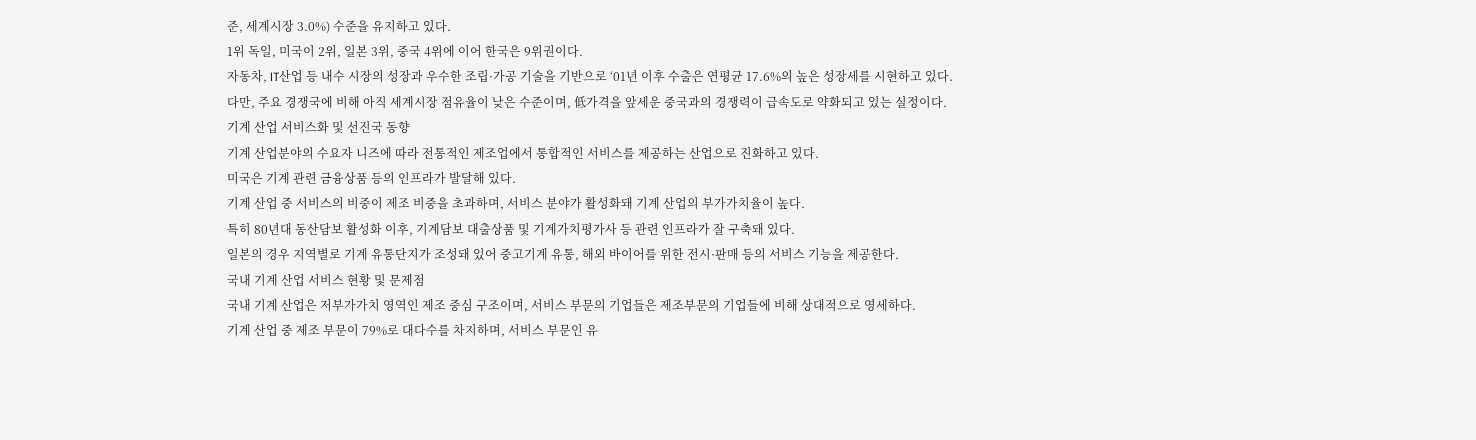준, 세계시장 3.0%) 수준을 유지하고 있다.
1위 독일, 미국이 2위, 일본 3위, 중국 4위에 이어 한국은 9위권이다.
자동차, IT산업 등 내수 시장의 성장과 우수한 조립·가공 기술을 기반으로 ‘01년 이후 수출은 연평균 17.6%의 높은 성장세를 시현하고 있다.
다만, 주요 경쟁국에 비해 아직 세계시장 점유율이 낮은 수준이며, 低가격을 앞세운 중국과의 경쟁력이 급속도로 약화되고 있는 실정이다.
기계 산업 서비스화 및 선진국 동향
기계 산업분야의 수요자 니즈에 따라 전통적인 제조업에서 통합적인 서비스를 제공하는 산업으로 진화하고 있다.
미국은 기계 관련 금융상품 등의 인프라가 발달해 있다.
기계 산업 중 서비스의 비중이 제조 비중을 초과하며, 서비스 분야가 활성화돼 기계 산업의 부가가치율이 높다.
특히 80년대 동산담보 활성화 이후, 기계담보 대출상품 및 기계가치평가사 등 관련 인프라가 잘 구축돼 있다.
일본의 경우 지역별로 기계 유통단지가 조성돼 있어 중고기계 유통, 해외 바이어를 위한 전시·판매 등의 서비스 기능을 제공한다.
국내 기계 산업 서비스 현황 및 문제점
국내 기계 산업은 저부가가치 영역인 제조 중심 구조이며, 서비스 부문의 기업들은 제조부문의 기업들에 비해 상대적으로 영세하다.
기계 산업 중 제조 부문이 79%로 대다수를 차지하며, 서비스 부문인 유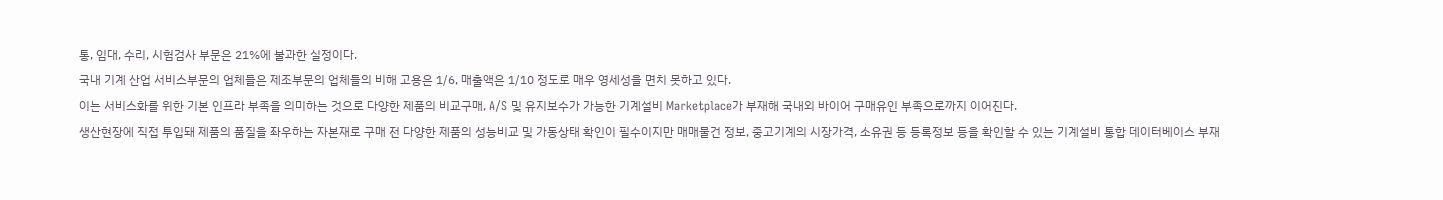통, 임대, 수리, 시험검사 부문은 21%에 불과한 실정이다.
국내 기계 산업 서비스부문의 업체들은 제조부문의 업체들의 비해 고용은 1/6, 매출액은 1/10 정도로 매우 영세성을 면치 못하고 있다.
이는 서비스화를 위한 기본 인프라 부족을 의미하는 것으로 다양한 제품의 비교구매, A/S 및 유지보수가 가능한 기계설비 Marketplace가 부재해 국내외 바이어 구매유인 부족으로까지 이어진다.
생산현장에 직접 투입돼 제품의 품질을 좌우하는 자본재로 구매 전 다양한 제품의 성능비교 및 가동상태 확인이 필수이지만 매매물건 정보, 중고기계의 시장가격, 소유권 등 등록정보 등을 확인할 수 있는 기계설비 통합 데이터베이스 부재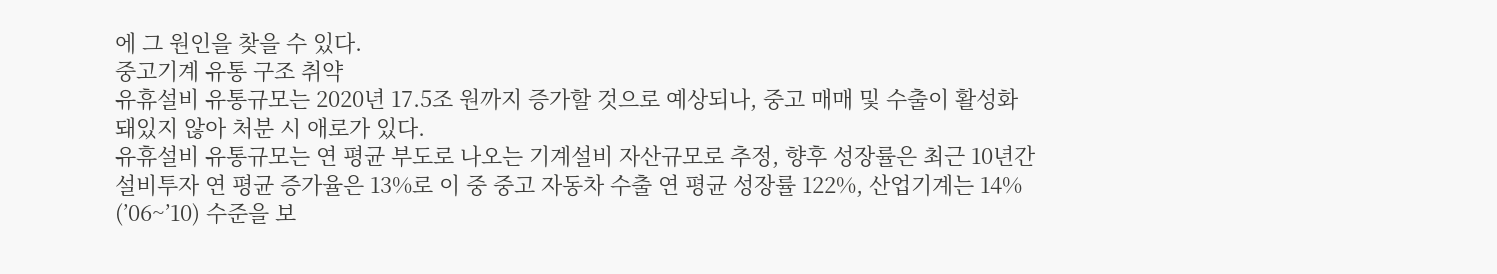에 그 원인을 찾을 수 있다.
중고기계 유통 구조 취약
유휴설비 유통규모는 2020년 17.5조 원까지 증가할 것으로 예상되나, 중고 매매 및 수출이 활성화 돼있지 않아 처분 시 애로가 있다.
유휴설비 유통규모는 연 평균 부도로 나오는 기계설비 자산규모로 추정, 향후 성장률은 최근 10년간 설비투자 연 평균 증가율은 13%로 이 중 중고 자동차 수출 연 평균 성장률 122%, 산업기계는 14% (’06~’10) 수준을 보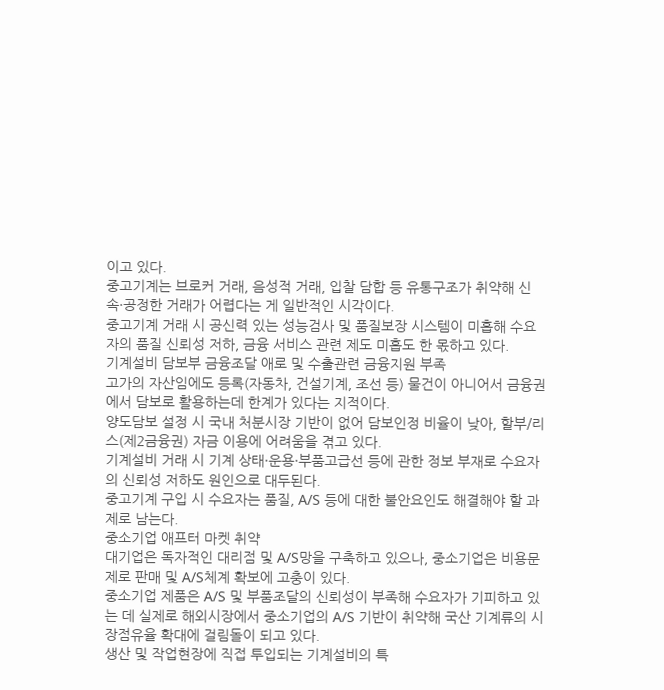이고 있다.
중고기계는 브로커 거래, 음성적 거래, 입찰 담합 등 유통구조가 취약해 신속·공정한 거래가 어렵다는 게 일반적인 시각이다.
중고기계 거래 시 공신력 있는 성능검사 및 품질보장 시스템이 미흡해 수요자의 품질 신뢰성 저하, 금융 서비스 관련 제도 미흡도 한 몫하고 있다.
기계설비 담보부 금융조달 애로 및 수출관련 금융지원 부족
고가의 자산임에도 등록(자동차, 건설기계, 조선 등) 물건이 아니어서 금융권에서 담보로 활용하는데 한계가 있다는 지적이다.
양도담보 설정 시 국내 처분시장 기반이 없어 담보인정 비율이 낮아, 할부/리스(제2금융권) 자금 이용에 어려움을 겪고 있다.
기계설비 거래 시 기계 상태·운용·부품고급선 등에 관한 정보 부재로 수요자의 신뢰성 저하도 원인으로 대두된다.
중고기계 구입 시 수요자는 품질, A/S 등에 대한 불안요인도 해결해야 할 과제로 남는다.
중소기업 애프터 마켓 취약
대기업은 독자적인 대리점 및 A/S망을 구축하고 있으나, 중소기업은 비용문제로 판매 및 A/S체계 확보에 고충이 있다.
중소기업 제품은 A/S 및 부품조달의 신뢰성이 부족해 수요자가 기피하고 있는 데 실제로 해외시장에서 중소기업의 A/S 기반이 취약해 국산 기계류의 시장점유율 확대에 걸림돌이 되고 있다.
생산 및 작업현장에 직접 투입되는 기계설비의 특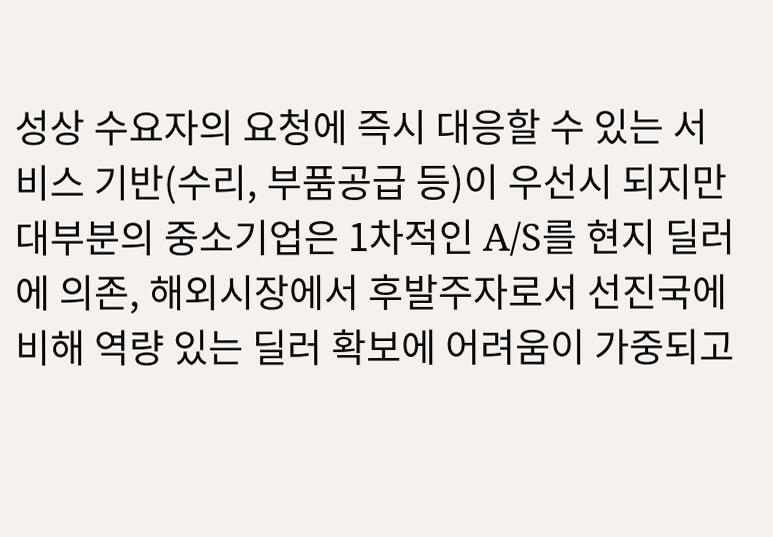성상 수요자의 요청에 즉시 대응할 수 있는 서비스 기반(수리, 부품공급 등)이 우선시 되지만 대부분의 중소기업은 1차적인 A/S를 현지 딜러에 의존, 해외시장에서 후발주자로서 선진국에 비해 역량 있는 딜러 확보에 어려움이 가중되고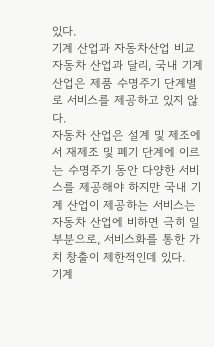있다.
기계 산업과 자동차산업 비교
자동차 산업과 달리, 국내 기계 산업은 제품 수명주기 단계별로 서비스를 제공하고 있지 않다.
자동차 산업은 설계 및 제조에서 재제조 및 폐기 단계에 이르는 수명주기 동안 다양한 서비스를 제공해야 하지만 국내 기계 산업이 제공하는 서비스는 자동차 산업에 비하면 극히 일부분으로, 서비스화를 통한 가치 창출이 제한적인데 있다.
기계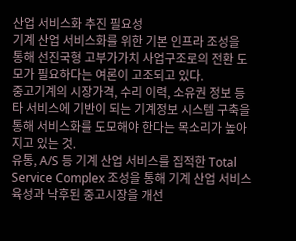산업 서비스화 추진 필요성
기계 산업 서비스화를 위한 기본 인프라 조성을 통해 선진국형 고부가가치 사업구조로의 전환 도모가 필요하다는 여론이 고조되고 있다.
중고기계의 시장가격, 수리 이력, 소유권 정보 등 타 서비스에 기반이 되는 기계정보 시스템 구축을 통해 서비스화를 도모해야 한다는 목소리가 높아지고 있는 것.
유통, A/S 등 기계 산업 서비스를 집적한 Total Service Complex 조성을 통해 기계 산업 서비스 육성과 낙후된 중고시장을 개선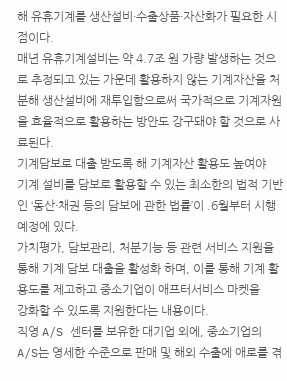해 유휴기계를 생산설비·수출상품·자산화가 필요한 시점이다.
매년 유휴기계설비는 약 4.7조 원 가량 발생하는 것으로 추정되고 있는 가운데 활용하지 않는 기계자산을 처분해 생산설비에 재투입함으로써 국가적으로 기계자원을 효율적으로 활용하는 방안도 강구돼야 할 것으로 사료된다.
기계담보로 대출 받도록 해 기계자산 활용도 높여야
기계 설비를 담보로 활용할 수 있는 최소한의 법적 기반인 ‘동산·채권 등의 담보에 관한 법률’이 .6월부터 시행 예정에 있다.
가치평가, 담보관리, 처분기능 등 관련 서비스 지원을 통해 기계 담보 대출을 활성화 하며, 이를 통해 기계 활용도를 제고하고 중소기업이 애프터서비스 마켓을
강화할 수 있도록 지원한다는 내용이다.
직영 A/S 센터를 보유한 대기업 외에, 중소기업의 A/S는 영세한 수준으로 판매 및 해외 수출에 애로를 겪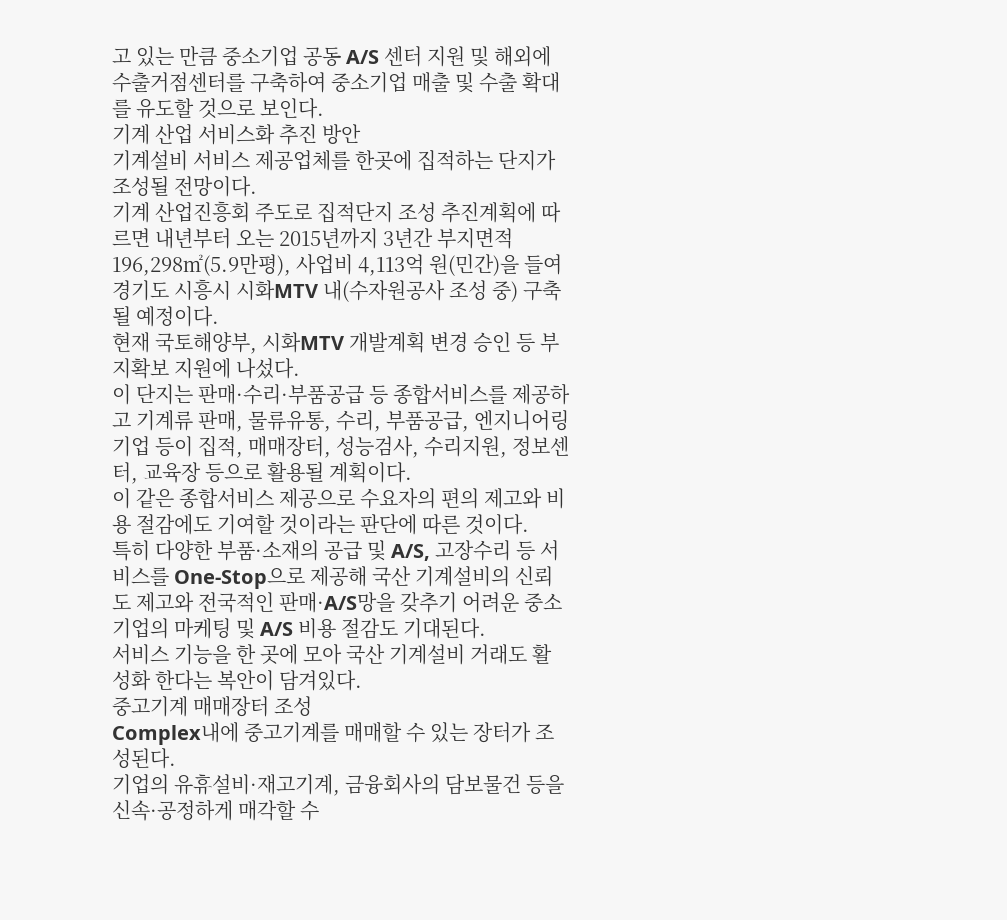고 있는 만큼 중소기업 공동 A/S 센터 지원 및 해외에 수출거점센터를 구축하여 중소기업 매출 및 수출 확대를 유도할 것으로 보인다.
기계 산업 서비스화 추진 방안
기계설비 서비스 제공업체를 한곳에 집적하는 단지가 조성될 전망이다.
기계 산업진흥회 주도로 집적단지 조성 추진계획에 따르면 내년부터 오는 2015년까지 3년간 부지면적 196,298㎡(5.9만평), 사업비 4,113억 원(민간)을 들여 경기도 시흥시 시화MTV 내(수자원공사 조성 중) 구축될 예정이다.
현재 국토해양부, 시화MTV 개발계획 변경 승인 등 부지확보 지원에 나섰다.
이 단지는 판매·수리·부품공급 등 종합서비스를 제공하고 기계류 판매, 물류유통, 수리, 부품공급, 엔지니어링 기업 등이 집적, 매매장터, 성능검사, 수리지원, 정보센터, 교육장 등으로 활용될 계획이다.
이 같은 종합서비스 제공으로 수요자의 편의 제고와 비용 절감에도 기여할 것이라는 판단에 따른 것이다.
특히 다양한 부품·소재의 공급 및 A/S, 고장수리 등 서비스를 One-Stop으로 제공해 국산 기계설비의 신뢰도 제고와 전국적인 판매·A/S망을 갖추기 어려운 중소기업의 마케팅 및 A/S 비용 절감도 기대된다.
서비스 기능을 한 곳에 모아 국산 기계설비 거래도 활성화 한다는 복안이 담겨있다.
중고기계 매매장터 조성
Complex내에 중고기계를 매매할 수 있는 장터가 조성된다.
기업의 유휴설비·재고기계, 금융회사의 담보물건 등을 신속·공정하게 매각할 수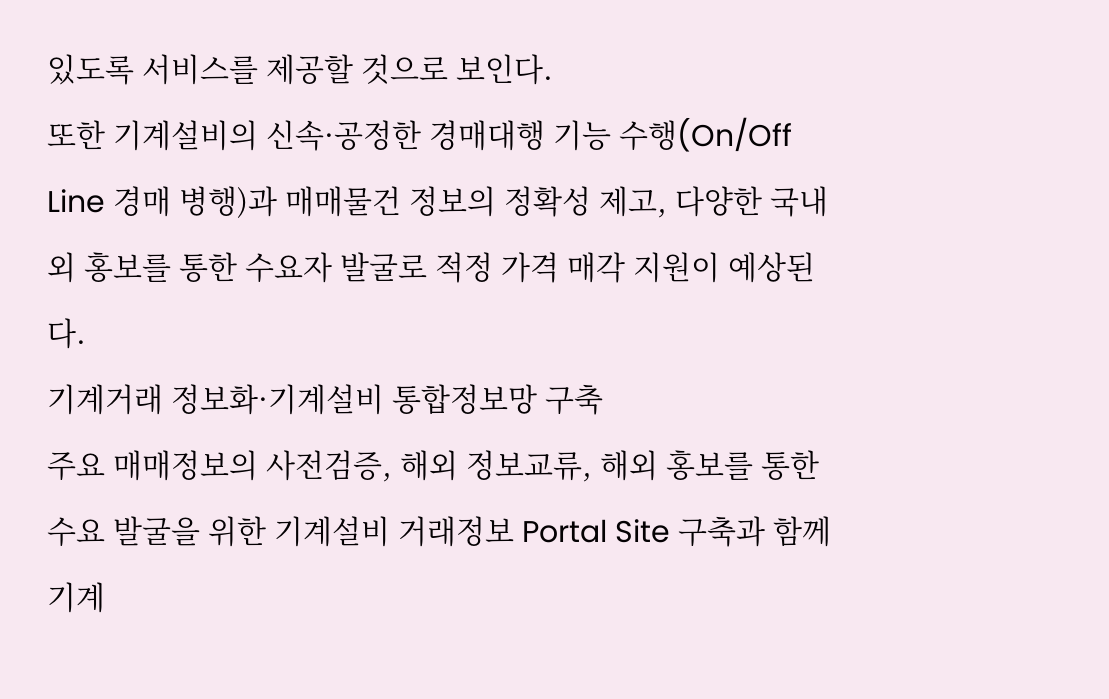있도록 서비스를 제공할 것으로 보인다.
또한 기계설비의 신속·공정한 경매대행 기능 수행(On/Off Line 경매 병행)과 매매물건 정보의 정확성 제고, 다양한 국내외 홍보를 통한 수요자 발굴로 적정 가격 매각 지원이 예상된다.
기계거래 정보화·기계설비 통합정보망 구축
주요 매매정보의 사전검증, 해외 정보교류, 해외 홍보를 통한 수요 발굴을 위한 기계설비 거래정보 Portal Site 구축과 함께 기계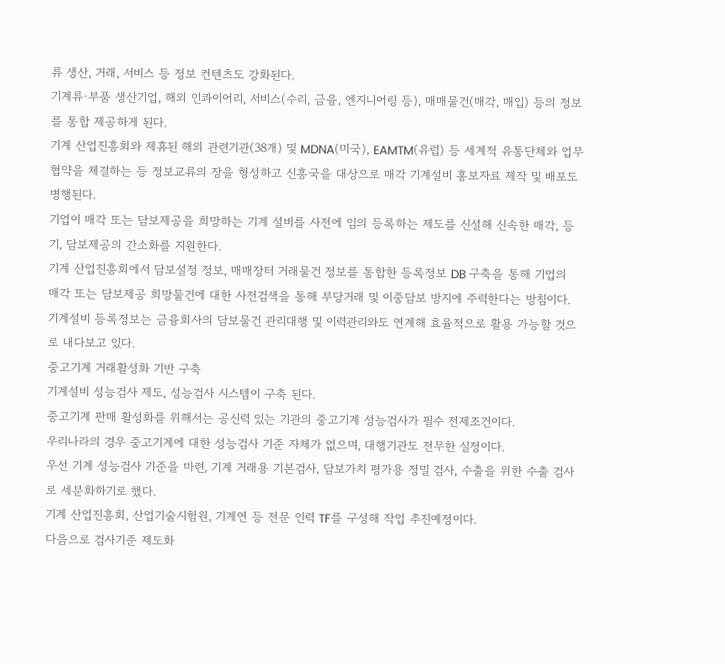류 생산, 거래, 서비스 등 정보 컨텐츠도 강화된다.
기계류·부품 생산기업, 해외 인콰이어리, 서비스(수리, 금융, 엔지니어링 등), 매매물건(매각, 매입) 등의 정보를 통합 제공하게 된다.
기계 산업진흥회와 제휴된 해외 관련기관(38개) 및 MDNA(미국), EAMTM(유럽) 등 세계적 유통단체와 업무협약을 체결하는 등 정보교류의 장을 형성하고 신흥국을 대상으로 매각 기계설비 홍보자료 제작 및 배포도 병행된다.
기업이 매각 또는 담보제공을 희망하는 기계 설비를 사전에 임의 등록하는 제도를 신설해 신속한 매각, 등기, 담보제공의 간소화를 지원한다.
기계 산업진흥회에서 담보설정 정보, 매매장터 거래물건 정보를 통합한 등록정보 DB 구축을 통해 기업의 매각 또는 담보제공 희망물건에 대한 사전검색을 통해 부당거래 및 이중담보 방지에 주력한다는 방침이다.
기계설비 등록정보는 금융회사의 담보물건 관리대행 및 이력관리와도 연계해 효율적으로 활용 가능할 것으로 내다보고 있다.
중고기계 거래활성화 기반 구축
기계설비 성능검사 제도, 성능검사 시스템이 구축 된다.
중고기계 판매 활성화를 위해서는 공신력 있는 기관의 중고기계 성능검사가 필수 전제조건이다.
우리나라의 경우 중고기계에 대한 성능검사 기준 자체가 없으며, 대행기관도 전무한 실정이다.
우선 기계 성능검사 기준을 마련, 기계 거래용 기본검사, 담보가치 평가용 정밀 검사, 수출을 위한 수출 검사로 세분화하기로 했다.
기계 산업진흥회, 산업기술시험원, 기계연 등 전문 인력 TF를 구성해 작업 추진예정이다.
다음으로 검사기준 제도화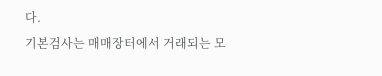다.
기본검사는 매매장터에서 거래되는 모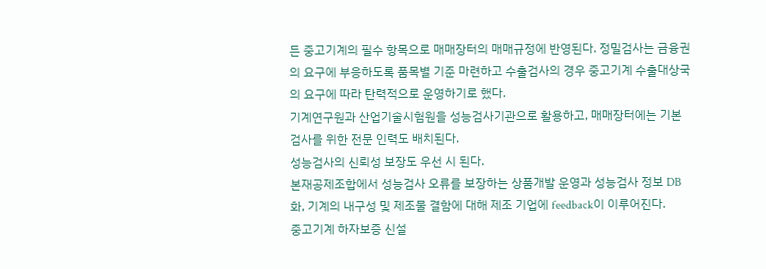든 중고기계의 필수 항목으로 매매장터의 매매규정에 반영된다. 정밀검사는 금융권의 요구에 부응하도록 품목별 기준 마련하고 수출검사의 경우 중고기계 수출대상국의 요구에 따라 탄력적으로 운영하기로 했다.
기계연구원과 산업기술시험원을 성능검사기관으로 활용하고, 매매장터에는 기본검사를 위한 전문 인력도 배치된다.
성능검사의 신뢰성 보장도 우선 시 된다.
본재공제조합에서 성능검사 오류를 보장하는 상품개발 운영과 성능검사 정보 DB화, 기계의 내구성 및 제조물 결함에 대해 제조 기업에 feedback이 이루어진다.
중고기계 하자보증 신설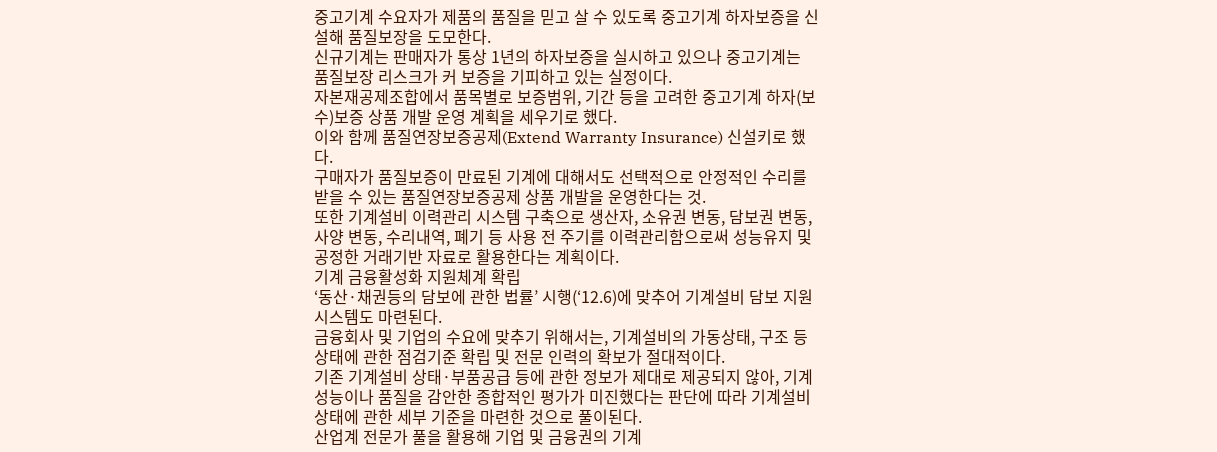중고기계 수요자가 제품의 품질을 믿고 살 수 있도록 중고기계 하자보증을 신설해 품질보장을 도모한다.
신규기계는 판매자가 통상 1년의 하자보증을 실시하고 있으나 중고기계는 품질보장 리스크가 커 보증을 기피하고 있는 실정이다.
자본재공제조합에서 품목별로 보증범위, 기간 등을 고려한 중고기계 하자(보수)보증 상품 개발 운영 계획을 세우기로 했다.
이와 함께 품질연장보증공제(Extend Warranty Insurance) 신설키로 했다.
구매자가 품질보증이 만료된 기계에 대해서도 선택적으로 안정적인 수리를 받을 수 있는 품질연장보증공제 상품 개발을 운영한다는 것.
또한 기계설비 이력관리 시스템 구축으로 생산자, 소유권 변동, 담보권 변동, 사양 변동, 수리내역, 폐기 등 사용 전 주기를 이력관리함으로써 성능유지 및 공정한 거래기반 자료로 활용한다는 계획이다.
기계 금융활성화 지원체계 확립
‘동산·채권등의 담보에 관한 법률’ 시행(‘12.6)에 맞추어 기계설비 담보 지원 시스템도 마련된다.
금융회사 및 기업의 수요에 맞추기 위해서는, 기계설비의 가동상태, 구조 등 상태에 관한 점검기준 확립 및 전문 인력의 확보가 절대적이다.
기존 기계설비 상태·부품공급 등에 관한 정보가 제대로 제공되지 않아, 기계 성능이나 품질을 감안한 종합적인 평가가 미진했다는 판단에 따라 기계설비 상태에 관한 세부 기준을 마련한 것으로 풀이된다.
산업계 전문가 풀을 활용해 기업 및 금융권의 기계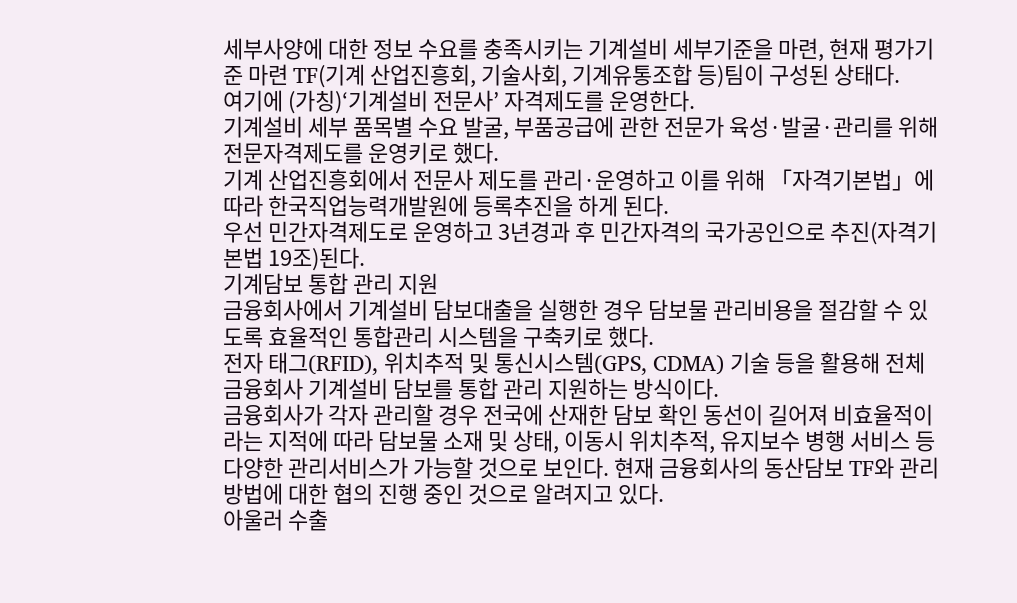세부사양에 대한 정보 수요를 충족시키는 기계설비 세부기준을 마련, 현재 평가기준 마련 TF(기계 산업진흥회, 기술사회, 기계유통조합 등)팀이 구성된 상태다.
여기에 (가칭)‘기계설비 전문사’ 자격제도를 운영한다.
기계설비 세부 품목별 수요 발굴, 부품공급에 관한 전문가 육성·발굴·관리를 위해 전문자격제도를 운영키로 했다.
기계 산업진흥회에서 전문사 제도를 관리·운영하고 이를 위해 「자격기본법」에 따라 한국직업능력개발원에 등록추진을 하게 된다.
우선 민간자격제도로 운영하고 3년경과 후 민간자격의 국가공인으로 추진(자격기본법 19조)된다.
기계담보 통합 관리 지원
금융회사에서 기계설비 담보대출을 실행한 경우 담보물 관리비용을 절감할 수 있도록 효율적인 통합관리 시스템을 구축키로 했다.
전자 태그(RFID), 위치추적 및 통신시스템(GPS, CDMA) 기술 등을 활용해 전체 금융회사 기계설비 담보를 통합 관리 지원하는 방식이다.
금융회사가 각자 관리할 경우 전국에 산재한 담보 확인 동선이 길어져 비효율적이라는 지적에 따라 담보물 소재 및 상태, 이동시 위치추적, 유지보수 병행 서비스 등 다양한 관리서비스가 가능할 것으로 보인다. 현재 금융회사의 동산담보 TF와 관리방법에 대한 협의 진행 중인 것으로 알려지고 있다.
아울러 수출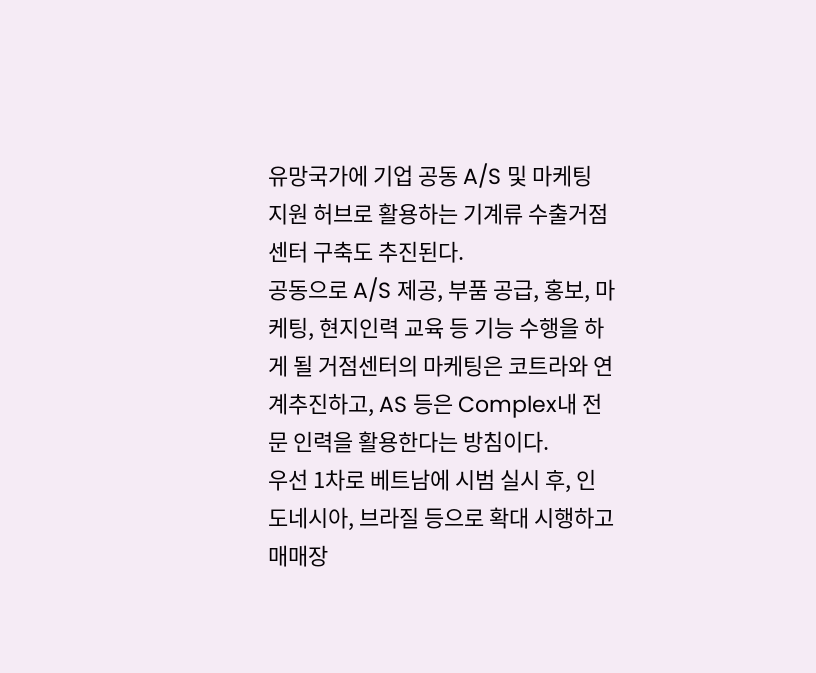유망국가에 기업 공동 A/S 및 마케팅 지원 허브로 활용하는 기계류 수출거점센터 구축도 추진된다.
공동으로 A/S 제공, 부품 공급, 홍보, 마케팅, 현지인력 교육 등 기능 수행을 하게 될 거점센터의 마케팅은 코트라와 연계추진하고, AS 등은 Complex내 전문 인력을 활용한다는 방침이다.
우선 1차로 베트남에 시범 실시 후, 인도네시아, 브라질 등으로 확대 시행하고 매매장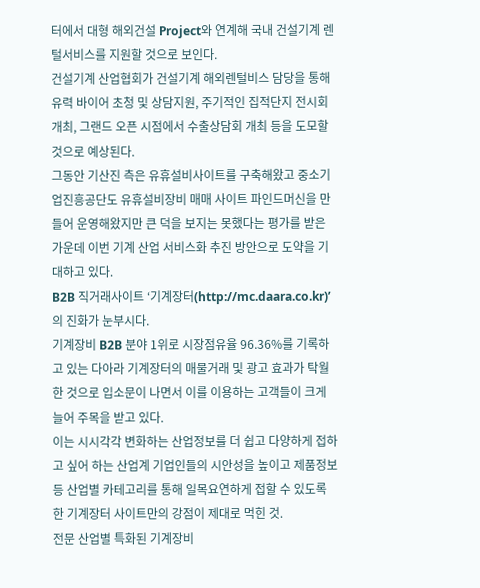터에서 대형 해외건설 Project와 연계해 국내 건설기계 렌털서비스를 지원할 것으로 보인다.
건설기계 산업협회가 건설기계 해외렌털비스 담당을 통해 유력 바이어 초청 및 상담지원, 주기적인 집적단지 전시회 개최, 그랜드 오픈 시점에서 수출상담회 개최 등을 도모할 것으로 예상된다.
그동안 기산진 측은 유휴설비사이트를 구축해왔고 중소기업진흥공단도 유휴설비장비 매매 사이트 파인드머신을 만들어 운영해왔지만 큰 덕을 보지는 못했다는 평가를 받은 가운데 이번 기계 산업 서비스화 추진 방안으로 도약을 기대하고 있다.
B2B 직거래사이트 ‘기계장터(http://mc.daara.co.kr)’의 진화가 눈부시다.
기계장비 B2B 분야 1위로 시장점유율 96.36%를 기록하고 있는 다아라 기계장터의 매물거래 및 광고 효과가 탁월한 것으로 입소문이 나면서 이를 이용하는 고객들이 크게 늘어 주목을 받고 있다.
이는 시시각각 변화하는 산업정보를 더 쉽고 다양하게 접하고 싶어 하는 산업계 기업인들의 시안성을 높이고 제품정보 등 산업별 카테고리를 통해 일목요연하게 접할 수 있도록 한 기계장터 사이트만의 강점이 제대로 먹힌 것.
전문 산업별 특화된 기계장비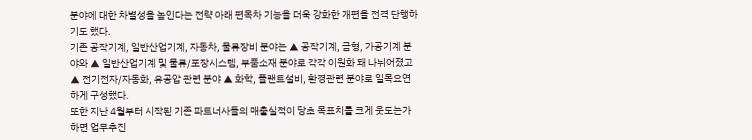분야에 대한 차별성을 높인다는 전략 아래 편목차 기능을 더욱 강화한 개편을 전격 단행하기도 했다.
기존 공작기계, 일반산업기계, 자동차, 물류장비 분야는 ▲ 공작기계, 금형, 가공기계 분야와 ▲ 일반산업기계 및 물류/포장시스템, 부품소재 분야로 각각 이원화 돼 나뉘어졌고 ▲ 전기전자/자동화, 유공압 관련 분야 ▲ 화학, 플랜트설비, 환경관련 분야로 일목요연하게 구성했다.
또한 지난 4월부터 시작된 기존 파트너사들의 매출실적이 당초 목표치를 크게 웃도는가 하면 업무추진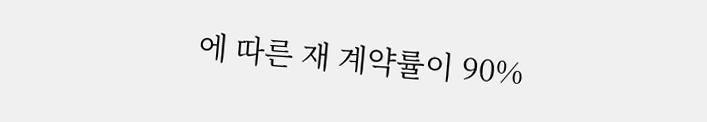에 따른 재 계약률이 90%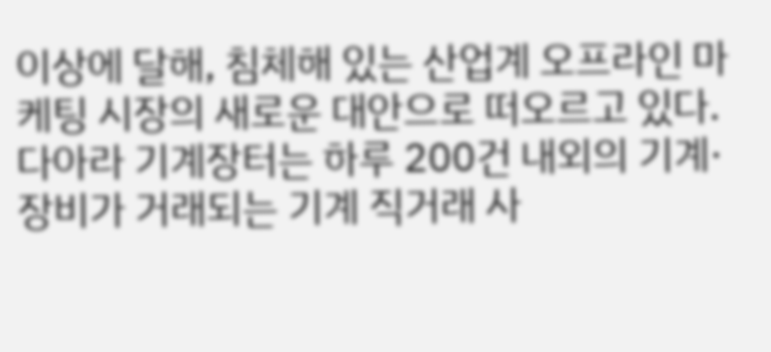이상에 달해, 침체해 있는 산업계 오프라인 마케팅 시장의 새로운 대안으로 떠오르고 있다.
다아라 기계장터는 하루 200건 내외의 기계·장비가 거래되는 기계 직거래 사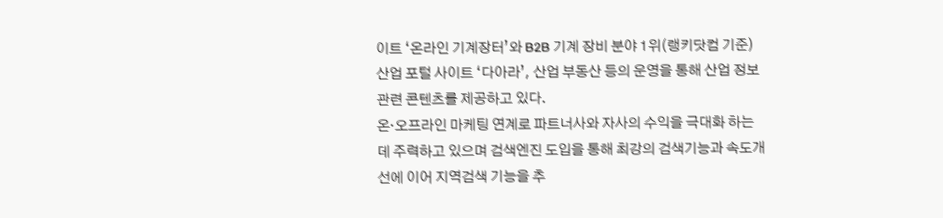이트 ‘온라인 기계장터’와 B2B 기계 장비 분야 1위(랭키닷컴 기준) 산업 포털 사이트 ‘다아라’, 산업 부동산 등의 운영을 통해 산업 정보 관련 콘텐츠를 제공하고 있다.
온·오프라인 마케팅 연계로 파트너사와 자사의 수익을 극대화 하는 데 주력하고 있으며 검색엔진 도입을 통해 최강의 검색기능과 속도개선에 이어 지역검색 기능을 추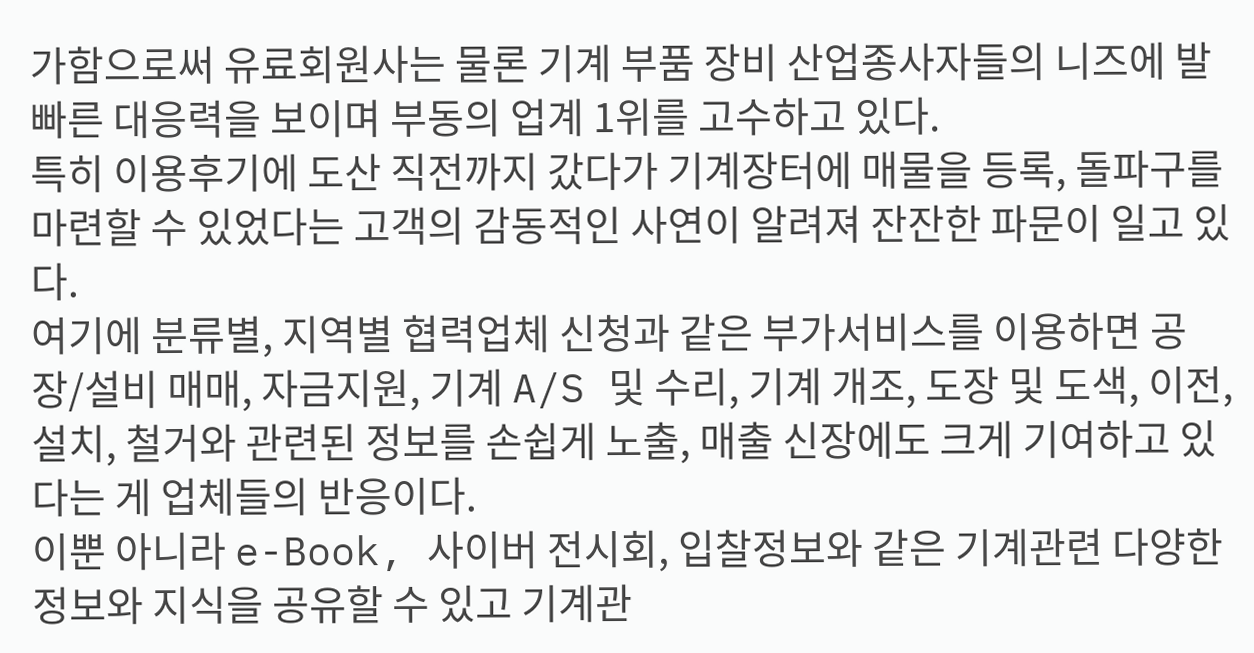가함으로써 유료회원사는 물론 기계 부품 장비 산업종사자들의 니즈에 발빠른 대응력을 보이며 부동의 업계 1위를 고수하고 있다.
특히 이용후기에 도산 직전까지 갔다가 기계장터에 매물을 등록, 돌파구를 마련할 수 있었다는 고객의 감동적인 사연이 알려져 잔잔한 파문이 일고 있다.
여기에 분류별, 지역별 협력업체 신청과 같은 부가서비스를 이용하면 공장/설비 매매, 자금지원, 기계 A/S 및 수리, 기계 개조, 도장 및 도색, 이전, 설치, 철거와 관련된 정보를 손쉽게 노출, 매출 신장에도 크게 기여하고 있다는 게 업체들의 반응이다.
이뿐 아니라 e-Book, 사이버 전시회, 입찰정보와 같은 기계관련 다양한 정보와 지식을 공유할 수 있고 기계관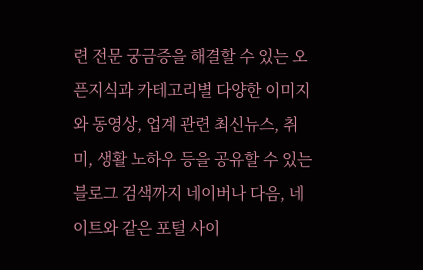련 전문 궁금증을 해결할 수 있는 오픈지식과 카테고리별 다양한 이미지와 동영상, 업계 관련 최신뉴스, 취미, 생활 노하우 등을 공유할 수 있는 블로그 검색까지 네이버나 다음, 네이트와 같은 포털 사이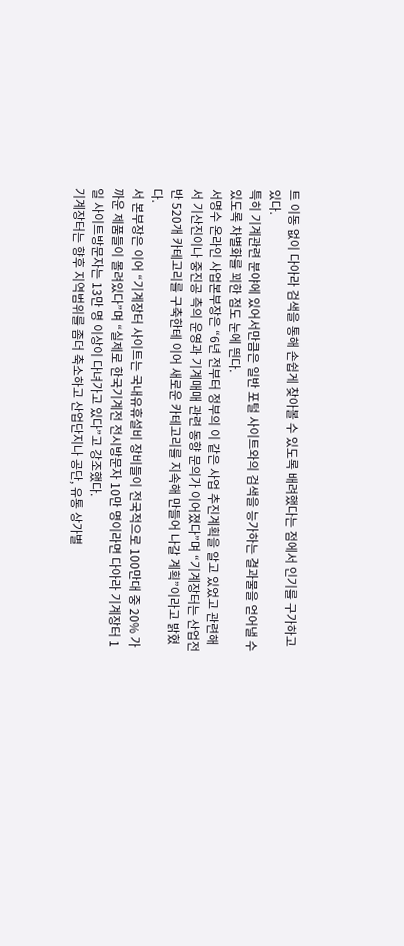트 이동 없이 다아라 검색을 통해 손쉽게 찾아볼 수 있도록 배려했다는 점에서 인기를 구가하고 있다.
특히 기계관련 분야에 있어서만큼은 일반 포털 사이트와의 검색을 능가하는 결과물을 얻어낼 수 있도록 차별화를 꾀한 점도 눈에 띈다.
서명수 온라인 사업본부장은 “6년 전부터 정부의 이 같은 사업 추진계획을 알고 있었고 관련해서 기산진이나 중진공 측의 운영과 기계매매 관련 동향 문의가 이어졌다”며 “기계장터는 산업전반 520개 카테고리를 구축한테 이어 새로운 카테고리를 지속해 만들어 나갈 계획”이라고 밝혔다.
서 본부장은 이어 “기계장터 사이트는 국내유휴설비 장비들이 전국적으로 100만대 중 20% 가까운 제품들이 몰려있다”며 “실제로 한국기계전 전시방문자 10만 명이라면 다아라 기계장터 1일 사이트방문자는 13만 명 이상이 다녀가고 있다”고 강조했다.
기계장터는 향후 지역범위를 좀더 축소하고 산업단지나 공단, 유통 상가별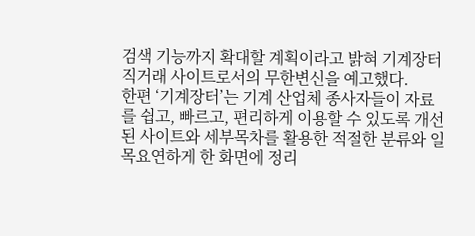검색 기능까지 확대할 계획이라고 밝혀 기계장터 직거래 사이트로서의 무한변신을 예고했다.
한편 ‘기계장터’는 기계 산업체 종사자들이 자료를 쉽고, 빠르고, 편리하게 이용할 수 있도록 개선된 사이트와 세부목차를 활용한 적절한 분류와 일목요연하게 한 화면에 정리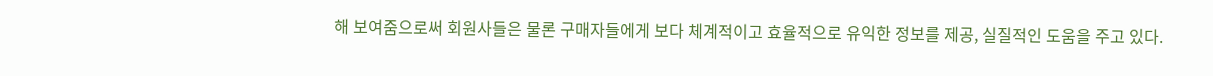해 보여줌으로써 회원사들은 물론 구매자들에게 보다 체계적이고 효율적으로 유익한 정보를 제공, 실질적인 도움을 주고 있다.